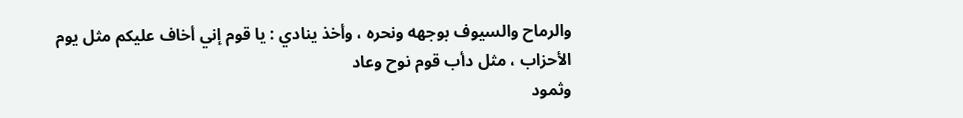والرماح والسيوف بوجهه ونحره ، وأخذ ينادي : يا قوم إني أخاف عليكم مثل يوم الأحزاب ، مثل دأب قوم نوح وعاد
وثمود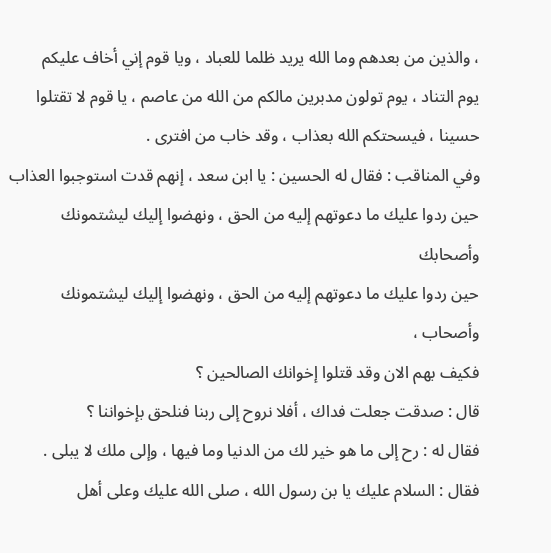، والذين من بعدهم وما الله يريد ظلما للعباد ، ويا قوم إني أخاف عليكم
يوم التناد ، يوم تولون مدبرين مالكم من الله من عاصم ، يا قوم لا تقتلوا
حسينا ، فيسحتكم الله بعذاب ، وقد خاب من افترى .
وفي المناقب : فقال له الحسين : يا ابن سعد ، إنهم قدت استوجبوا العذاب
حين ردوا عليك ما دعوتهم إليه من الحق ، ونهضوا إليك ليشتمونك وأصحابك
حين ردوا عليك ما دعوتهم إليه من الحق ، ونهضوا إليك ليشتمونك وأصحاب ،
فكيف بهم الان وقد قتلوا إخوانك الصالحين ؟
قال : صدقت جعلت فداك ، أفلا نروح إلى ربنا فنلحق بإخواننا ؟
فقال له : رح إلى ما هو خير لك من الدنيا وما فيها ، وإلى ملك لا يبلى .
فقال : السلام عليك يا بن رسول الله ، صلى الله عليك وعلى أهل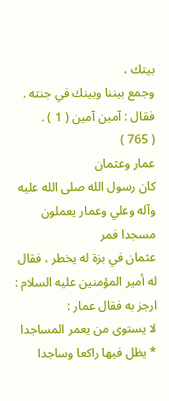بيتك ،
وجمع بيننا وبينك في جنته .
فقال : آمين آمين ( 1 ) .
( 765 )
عمار وعثمان
كان رسول الله صلى الله عليه وآله وعلي وعمار يعملون مسجدا فمر
عثمان في بزة له يخطر ، فقال له أمير المؤمنين عليه السلام : ارجز به فقال عمار :
لا يستوى من يعمر المساجدا * يظل فيها راكعا وساجدا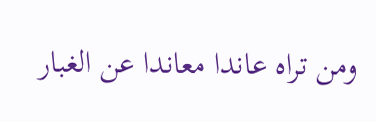ومن تراه عاندا معاندا عن الغبار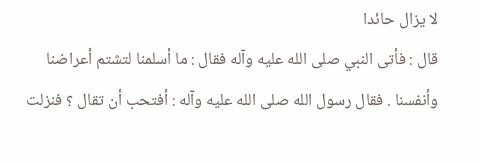لا يزال حائدا
قال : فأتى النبي صلى الله عليه وآله فقال : ما أسلمنا لتشتم أعراضنا وأنفسنا . فقال رسول الله صلى الله عليه وآله : أفتحب أن تقال ؟ فنزلت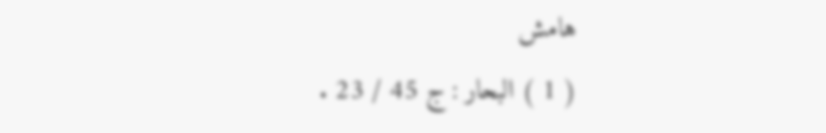هامش
( 1 ) البحار : ج 45 / 23 .